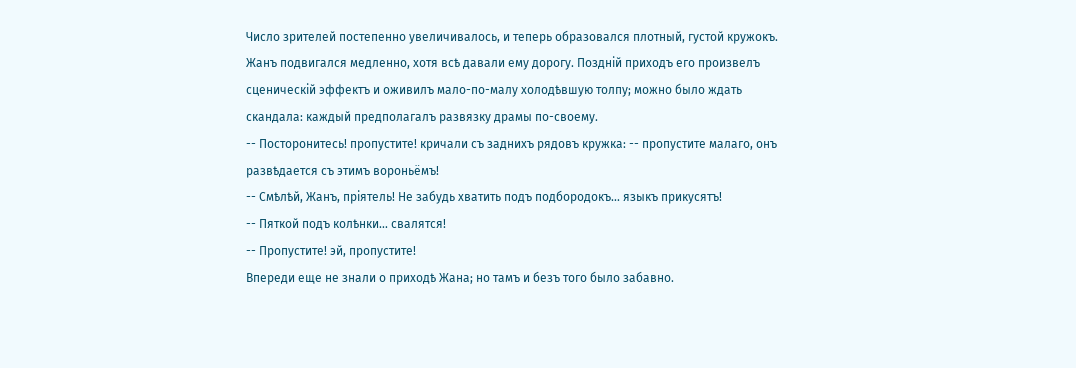Число зрителей постепенно увеличивалось, и теперь образовался плотный, густой кружокъ.
Жанъ подвигался медленно, хотя всѣ давали ему дорогу. Поздній приходъ его произвелъ сценическій эффектъ и оживилъ мало-по-малу холодѣвшую толпу; можно было ждать скандала: каждый предполагалъ развязку драмы по-своему.
-- Посторонитесь! пропустите! кричали съ заднихъ рядовъ кружка: -- пропустите малаго, онъ развѣдается съ этимъ вороньёмъ!
-- Смѣлѣй, Жанъ, пріятель! Не забудь хватить подъ подбородокъ... языкъ прикусятъ!
-- Пяткой подъ колѣнки... свалятся!
-- Пропустите! эй, пропустите!
Впереди еще не знали о приходѣ Жана; но тамъ и безъ того было забавно.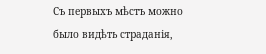Съ первыхъ мѣстъ можно было видѣть страданія,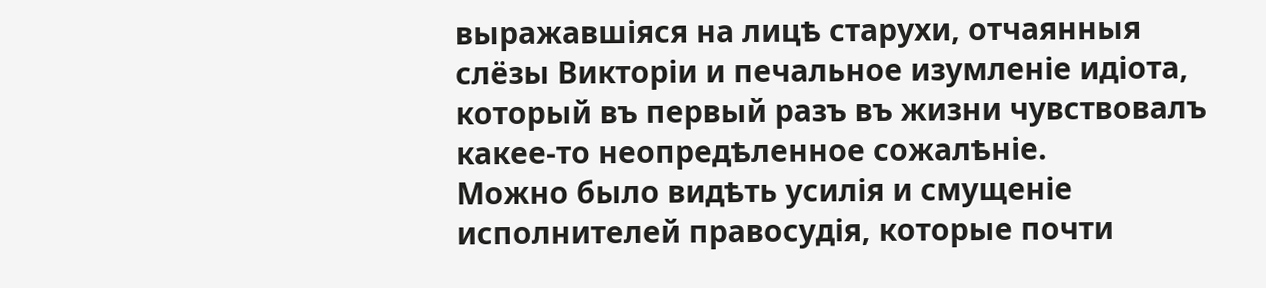выражавшіяся на лицѣ старухи, отчаянныя слёзы Викторіи и печальное изумленіе идіота, который въ первый разъ въ жизни чувствовалъ какее-то неопредѣленное сожалѣніе.
Можно было видѣть усилія и смущеніе исполнителей правосудія, которые почти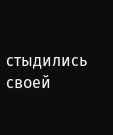стыдились своей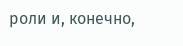роли и, конечно,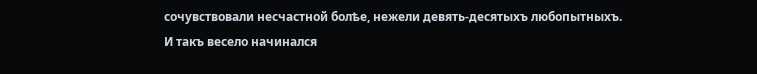сочувствовали несчастной болѣе, нежели девять-десятыхъ любопытныхъ.
И такъ весело начинался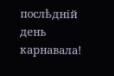послѣдній день карнавала!